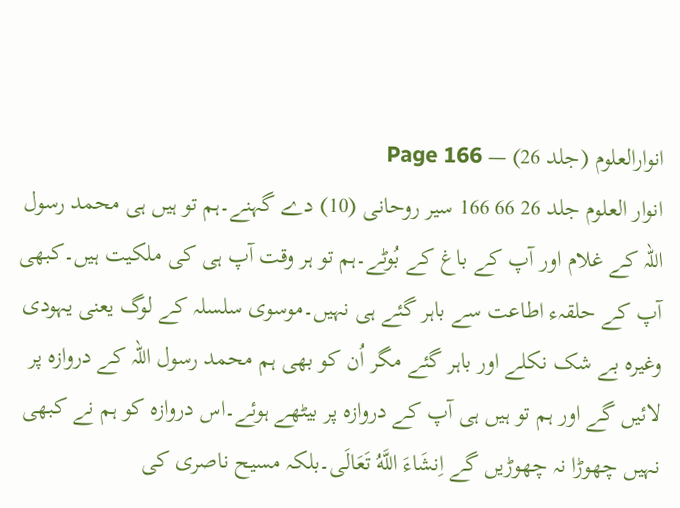انوارالعلوم (جلد 26) — Page 166
انوار العلوم جلد 26 66 166 سیر روحانی (10) دے گہنے۔ہم تو ہیں ہی محمد رسول اللہ کے غلام اور آپ کے باغ کے بُوٹے۔ہم تو ہر وقت آپ ہی کی ملکیت ہیں۔کبھی آپ کے حلقہء اطاعت سے باہر گئے ہی نہیں۔موسوی سلسلہ کے لوگ یعنی یہودی وغیرہ بے شک نکلے اور باہر گئے مگر اُن کو بھی ہم محمد رسول اللہ کے دروازہ پر لائیں گے اور ہم تو ہیں ہی آپ کے دروازہ پر بیٹھے ہوئے۔اس دروازہ کو ہم نے کبھی نہیں چھوڑا نہ چھوڑیں گے اِنشَاءَ اللَّهُ تَعَالَی۔بلکہ مسیح ناصری کی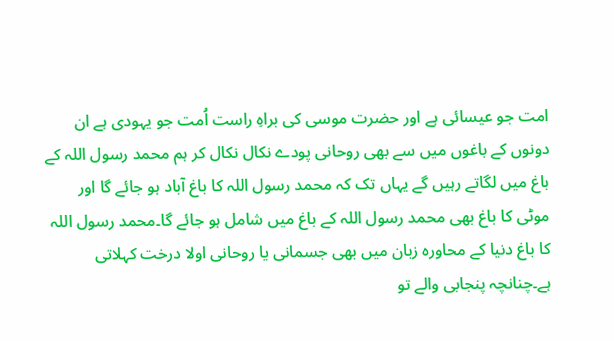امت جو عیسائی ہے اور حضرت موسی کی براہِ راست اُمت جو یہودی ہے ان دونوں کے باغوں میں سے بھی روحانی پودے نکال نکال کر ہم محمد رسول اللہ کے باغ میں لگاتے رہیں گے یہاں تک کہ محمد رسول اللہ کا باغ آباد ہو جائے گا اور موٹی کا باغ بھی محمد رسول اللہ کے باغ میں شامل ہو جائے گا۔محمد رسول اللہ کا باغ دنیا کے محاورہ زبان میں بھی جسمانی یا روحانی اولا درخت کہلاتی ہے۔چنانچہ پنجابی والے تو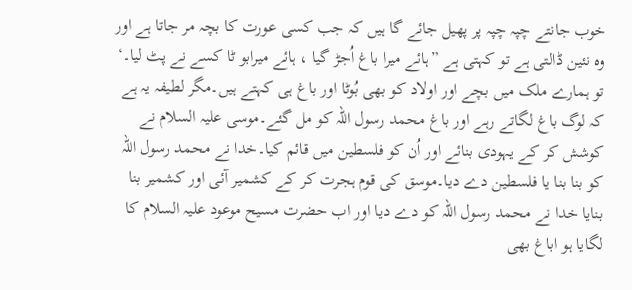خوب جانتے چپہ چپہ پر پھیل جائے گا ہیں کہ جب کسی عورت کا بچہ مر جاتا ہے اور وہ نئین ڈالتی ہے تو کہتی ہے ”ہائے میرا باغ اُجڑ گیا ، ہائے میرابو ٹا کسے نے پٹ لیا۔‘ تو ہمارے ملک میں بچے اور اولاد کو بھی بُوٹا اور باغ ہی کہتے ہیں۔مگر لطیفہ یہ ہے کہ لوگ باغ لگاتے رہے اور باغ محمد رسول اللہ کو مل گئے۔موسی علیہ السلام نے کوشش کر کے یہودی بنائے اور اُن کو فلسطین میں قائم کیا۔خدا نے محمد رسول اللہ کو بنا بنا یا فلسطین دے دیا۔موسق کی قوم ہجرت کر کے کشمیر آئی اور کشمیر بنا بنایا خدا نے محمد رسول اللہ کو دے دیا اور اب حضرت مسیح موعود علیہ السلام کا لگایا ہو اباغ بھی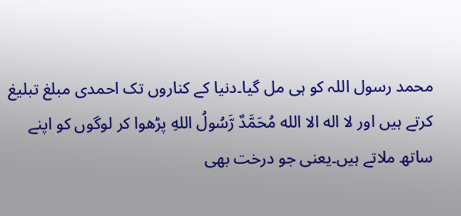محمد رسول اللہ کو ہی مل گیا۔دنیا کے کناروں تک احمدی مبلغ تبلیغ کرتے ہیں اور لا اله الا الله مُحَمَّدٌ رَّسُولُ اللهِ پڑھوا کر لوگوں کو اپنے ساتھ ملاتے ہیں۔یعنی جو درخت بھی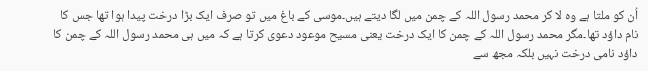اُن کو ملتا ہے وہ لا کر محمد رسول اللہ کے چمن میں لگا دیتے ہیں۔موسی کے باغ میں تو صرف ایک بڑا درخت پیدا ہوا تھا جس کا نام داؤد تھا۔مگر محمد رسول اللہ کے چمن کا ایک درخت یعنی مسیح موعود دعوی کرتا ہے کہ میں ہی محمد رسول اللہ کے چمن کا داؤد نامی درخت نہیں بلکہ مجھ سے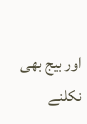اور بیج بھی نکلنے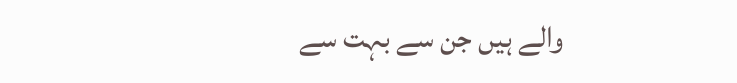والے ہیں جن سے بہت سے